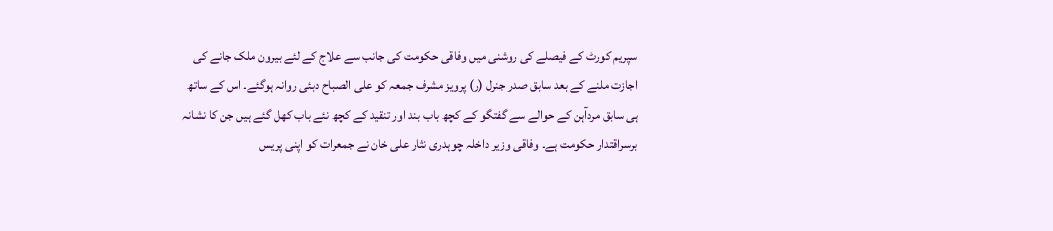سپریم کورٹ کے فیصلے کی روشنی میں وفاقی حکومت کی جانب سے علاج کے لئے بیرون ملک جانے کی اجازت ملنے کے بعد سابق صدر جنرل (ر) پرویز مشرف جمعہ کو علی الصباح دبئی روانہ ہوگئے۔ اس کے ساتھ ہی سابق مردآہن کے حوالے سے گفتگو کے کچھ باب بند اور تنقید کے کچھ نئے باب کھل گئے ہیں جن کا نشانہ برسراقتدار حکومت ہے۔ وفاقی وزیر داخلہ چوہدری نثار علی خان نے جمعرات کو اپنی پریس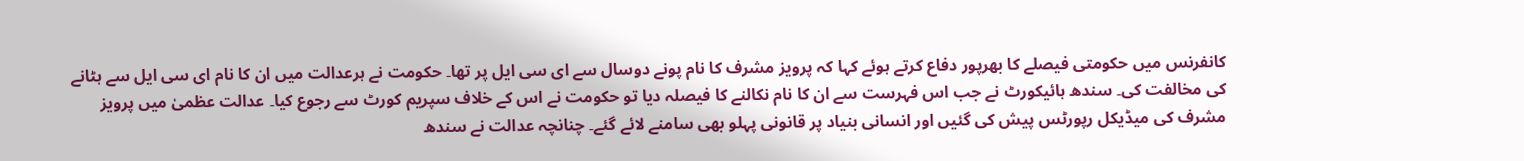کانفرنس میں حکومتی فیصلے کا بھرپور دفاع کرتے ہوئے کہا کہ پرویز مشرف کا نام پونے دوسال سے ای سی ایل پر تھا۔ حکومت نے ہرعدالت میں ان کا نام ای سی ایل سے ہٹانے کی مخالفت کی۔ سندھ ہائیکورٹ نے جب اس فہرست سے ان کا نام نکالنے کا فیصلہ دیا تو حکومت نے اس کے خلاف سپریم کورٹ سے رجوع کیا۔ عدالت عظمیٰ میں پرویز مشرف کی میڈیکل رپورٹس پیش کی گئیں اور انسانی بنیاد پر قانونی پہلو بھی سامنے لائے گئے۔ چنانچہ عدالت نے سندھ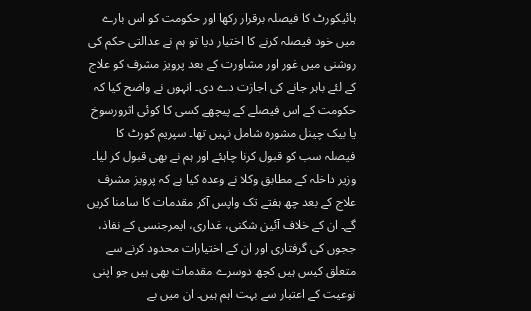ہائیکورٹ کا فیصلہ برقرار رکھا اور حکومت کو اس بارے میں خود فیصلہ کرنے کا اختیار دیا تو ہم نے عدالتی حکم کی روشنی میں غور اور مشاورت کے بعد پرویز مشرف کو علاج کے لئے باہر جانے کی اجازت دے دی۔ انہوں نے واضح کیا کہ حکومت کے اس فیصلے کے پیچھے کسی کا کوئی اثرورسوخ یا بیک چینل مشورہ شامل نہیں تھا۔ سپریم کورٹ کا فیصلہ سب کو قبول کرنا چاہئے اور ہم نے بھی قبول کر لیا۔ وزیر داخلہ کے مطابق وکلا نے وعدہ کیا ہے کہ پرویز مشرف علاج کے بعد چھ ہفتے تک واپس آکر مقدمات کا سامنا کریں گے۔ ان کے خلاف آئین شکنی، غداری، ایمرجنسی کے نفاذ، ججوں کی گرفتاری اور ان کے اختیارات محدود کرنے سے متعلق کیس ہیں کچھ دوسرے مقدمات بھی ہیں جو اپنی نوعیت کے اعتبار سے بہت اہم ہیں۔ ان میں بے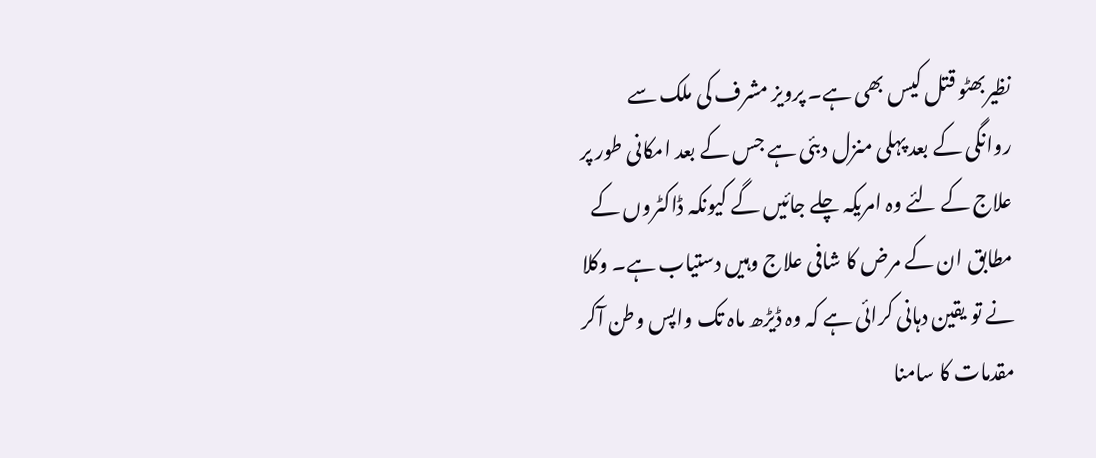نظیربھٹو قتل کیس بھی ہے۔ پرویز مشرف کی ملک سے روانگی کے بعد پہلی منزل دبئی ہے جس کے بعد امکانی طور پر علاج کے لئے وہ امریکہ چلے جائیں گے کیونکہ ڈاکٹروں کے مطابق ان کے مرض کا شافی علاج وہیں دستیاب ہے۔ وکلا نے تو یقین دہانی کرائی ہے کہ وہ ڈیڑھ ماہ تک واپس وطن آکر مقدمات کا سامنا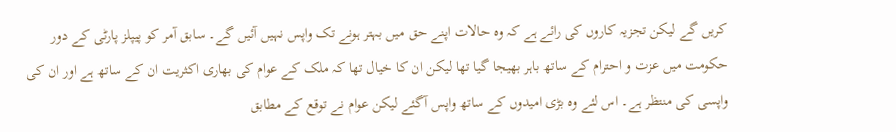کریں گے لیکن تجزیہ کاروں کی رائے ہے کہ وہ حالات اپنے حق میں بہتر ہونے تک واپس نہیں آئیں گے۔ سابق آمر کو پیپلز پارٹی کے دور حکومت میں عزت و احترام کے ساتھ باہر بھیجا گیا تھا لیکن ان کا خیال تھا کہ ملک کے عوام کی بھاری اکثریت ان کے ساتھ ہے اور ان کی واپسی کی منتظر ہے۔ اس لئے وہ بڑی امیدوں کے ساتھ واپس آگئے لیکن عوام نے توقع کے مطابق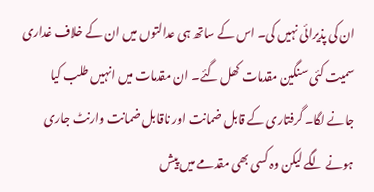ان کی پذیرائی نہیں کی۔ اس کے ساتھ ہی عدالتوں میں ان کے خلاف غداری سمیت کئی سنگین مقدمات کھل گئے۔ ان مقدمات میں انہیں طلب کیا جانے لگا۔ گرفتاری کے قابل ضمانت اور ناقابل ضمانت وارنٹ جاری ہونے لگے لیکن وہ کسی بھی مقدمے میں پیش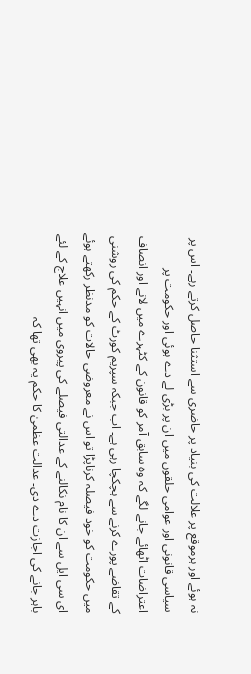نہ ہوئے اور ہرموقع پر علالت کی بنیاد پر حاضری سے استثنا حاصل کرتے رہے۔ اس پر سیاسی قانونی اور عوامی حلقوں میں ان پر بڑی لے دے ہوئی اور حکومت پر اعتراضات اٹھائے جانے لگے کہ وہ سابق آمر کو قانون کے کٹہرے میں لانے اور انصاف کے تقاضے پورے کرنے سے ہچکچا رہی ہے۔ اب جبکہ سپریم کورٹ کے حکم کی روشنی میں حکومت کو خود فیصلہ کرناپڑا تو اس نے معروضی حالات کو مدنظر رکھتے ہوئے ای سی ایل سے ان کا نام نکالنے کے عدالتی فیصلے کی پیروی میں انہیں علاج کے لئے باہر جانے کی اجازت دے دی۔ عدالت عظمیٰ کا حکم یہ بھی تھا کہ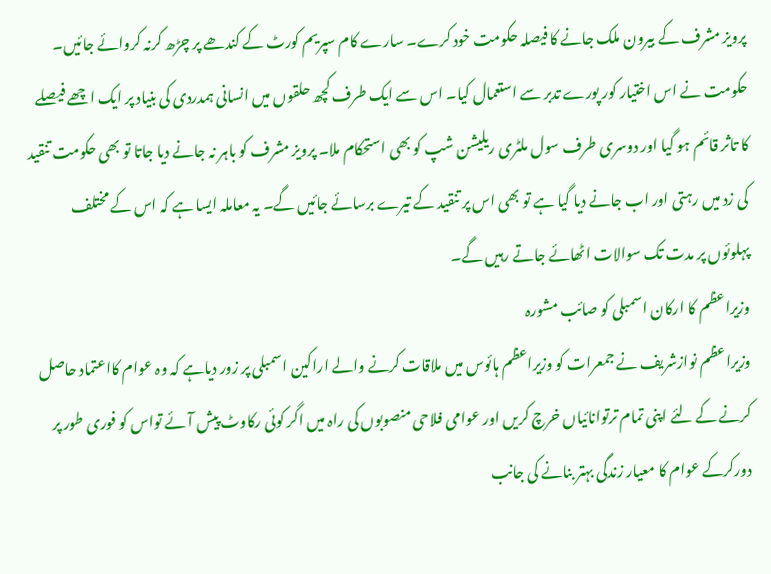پرویز مشرف کے بیرون ملک جانے کا فیصلہ حکومت خود کرے۔ سارے کام سپریم کورٹ کے کندھے پر چڑھ کرنہ کروائے جائیں۔ حکومت نے اس اختیار کور پورے تدبر سے استعمال کیا۔ اس سے ایک طرف کچھ حلقوں میں انسانی ہمدردی کی بنیاد پر ایک اچھے فیصلے کا تاثر قائم ہو گیا اور دوسری طرف سول ملٹری ریلیشن شپ کو بھی استحکام ملا۔ پرویز مشرف کو باہر نہ جانے دیا جاتا تو بھی حکومت تنقید کی زد میں رہتی اور اب جانے دیا گیا ہے تو بھی اس پر تنقید کے تیرے برسائے جائیں گے۔ یہ معاملہ ایسا ہے کہ اس کے مختلف پہلوئوں پر مدت تک سوالات اٹھائے جاتے رہیں گے۔
وزیراعظم کا ارکان اسمبلی کو صائب مشورہ
وزیراعظم نوازشریف نے جمعرات کو وزیراعظم ہائوس میں ملاقات کرنے والے اراکین اسمبلی پر زور دیاہے کہ وہ عوام کااعتماد حاصل کرنے کے لئے اپنی تمام ترتوانائیاں خرچ کریں اور عوامی فلاحی منصوبوں کی راہ میں اگر کوئی رکاوٹ پیش آئے تواس کو فوری طور پر دورکرکے عوام کا معیار زندگی بہتر بنانے کی جانب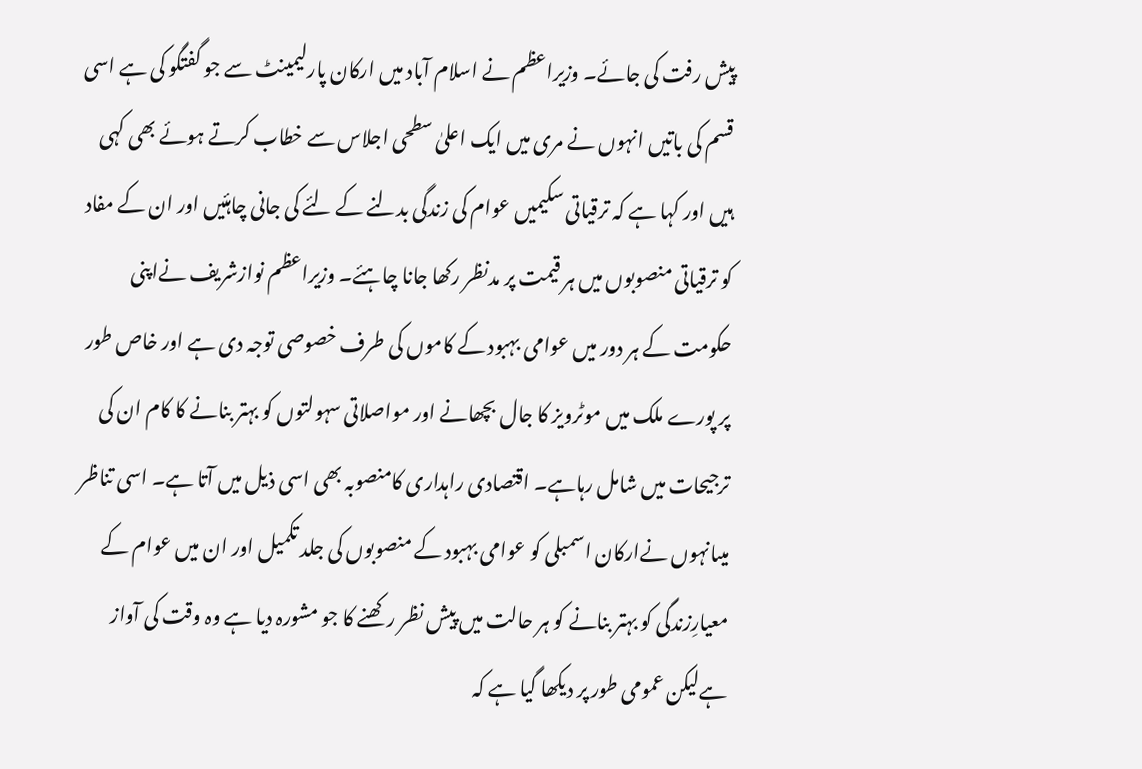پیش رفت کی جائے۔ وزیراعظم نے اسلام آباد میں ارکان پارلیمینٹ سے جو گفتگو کی ہے اسی قسم کی باتیں انہوں نے مری میں ایک اعلیٰ سطحی اجلاس سے خطاب کرتے ہوئے بھی کہی ہیں اور کہا ہے کہ ترقیاتی سکیمیں عوام کی زندگی بدلنے کے لئے کی جانی چاہئیں اور ان کے مفاد کو ترقیاتی منصوبوں میں ہر قیمت پر مدنظر رکھا جانا چاہئے۔ وزیراعظم نوازشریف نےاپنی حکومت کے ہر دور میں عوامی بہبود کے کاموں کی طرف خصوصی توجہ دی ہے اور خاص طور پر پورے ملک میں موٹرویز کا جال بچھانے اور مواصلاتی سہولتوں کو بہتر بنانے کا کام ان کی ترجیحات میں شامل رہاہے۔ اقتصادی راہداری کامنصوبہ بھی اسی ذیل میں آتا ہے۔ اسی تناظر میںانہوں نےارکان اسمبلی کو عوامی بہبود کے منصوبوں کی جلد تکمیل اور ان میں عوام کے معیارِزندگی کو بہتر بنانے کو ہر حالت میں پیش نظر رکھنے کا جو مشورہ دیا ہے وہ وقت کی آواز ہےلیکن عمومی طور پر دیکھا گیا ہے کہ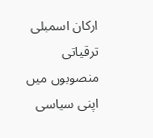ارکان اسمبلی ترقیاتی منصوبوں میں اپنی سیاسی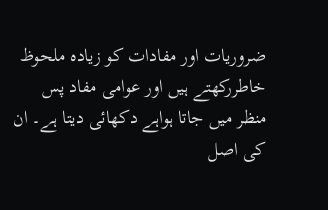ضروریات اور مفادات کو زیادہ ملحوظ خاطررکھتے ہیں اور عوامی مفاد پس منظر میں جاتا ہواہے دکھائی دیتا ہے۔ ان کی اصل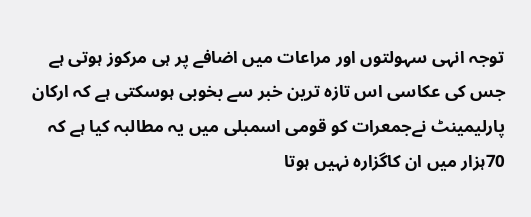توجہ انہی سہولتوں اور مراعات میں اضافے پر ہی مرکوز ہوتی ہے جس کی عکاسی اس تازہ ترین خبر سے بخوبی ہوسکتی ہے کہ ارکان پارلیمینٹ نےجمعرات کو قومی اسمبلی میں یہ مطالبہ کیا ہے کہ 70ہزار میں ان کاگزارہ نہیں ہوتا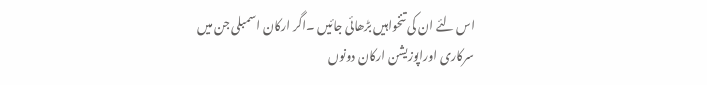اس لئے ان کی تنخواہیں بڑھائی جائیں ۔اگر ارکان اسمبلی جن میں سرکاری اوراپوزیشن ارکان دونوں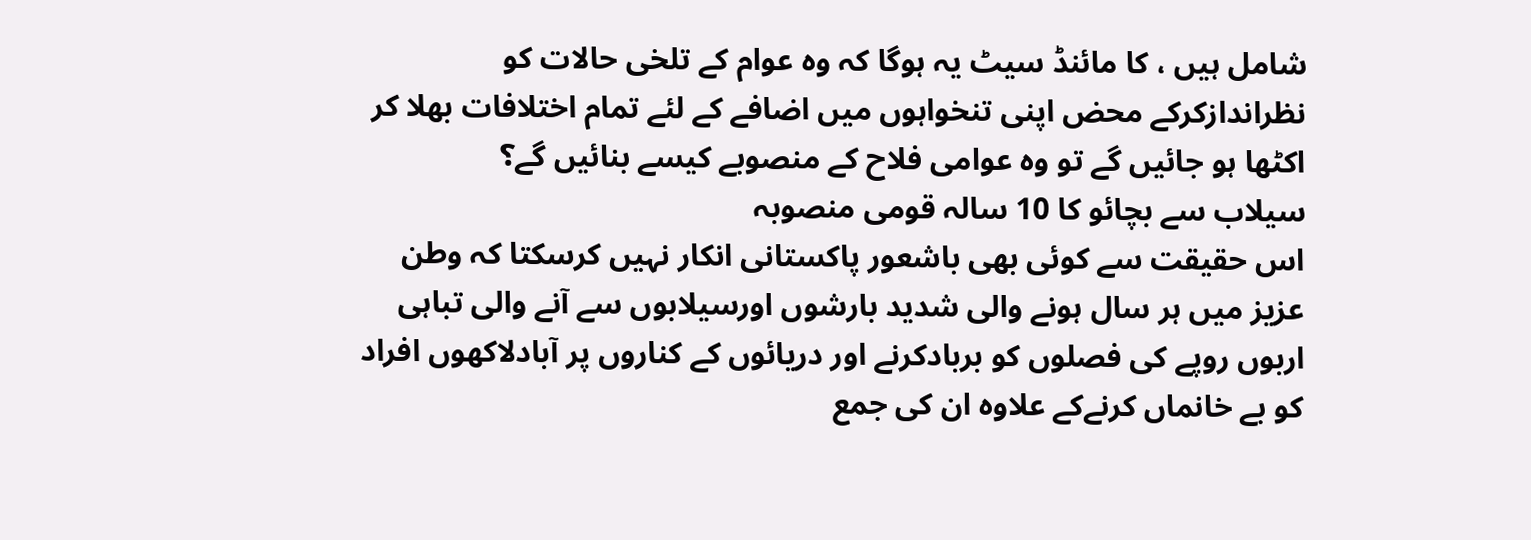شامل ہیں ، کا مائنڈ سیٹ یہ ہوگا کہ وہ عوام کے تلخی حالات کو نظراندازکرکے محض اپنی تنخواہوں میں اضافے کے لئے تمام اختلافات بھلا کر اکٹھا ہو جائیں گے تو وہ عوامی فلاح کے منصوبے کیسے بنائیں گے؟
سیلاب سے بچائو کا 10 سالہ قومی منصوبہ
اس حقیقت سے کوئی بھی باشعور پاکستانی انکار نہیں کرسکتا کہ وطن عزیز میں ہر سال ہونے والی شدید بارشوں اورسیلابوں سے آنے والی تباہی اربوں روپے کی فصلوں کو بربادکرنے اور دریائوں کے کناروں پر آبادلاکھوں افراد کو بے خانماں کرنےکے علاوہ ان کی جمع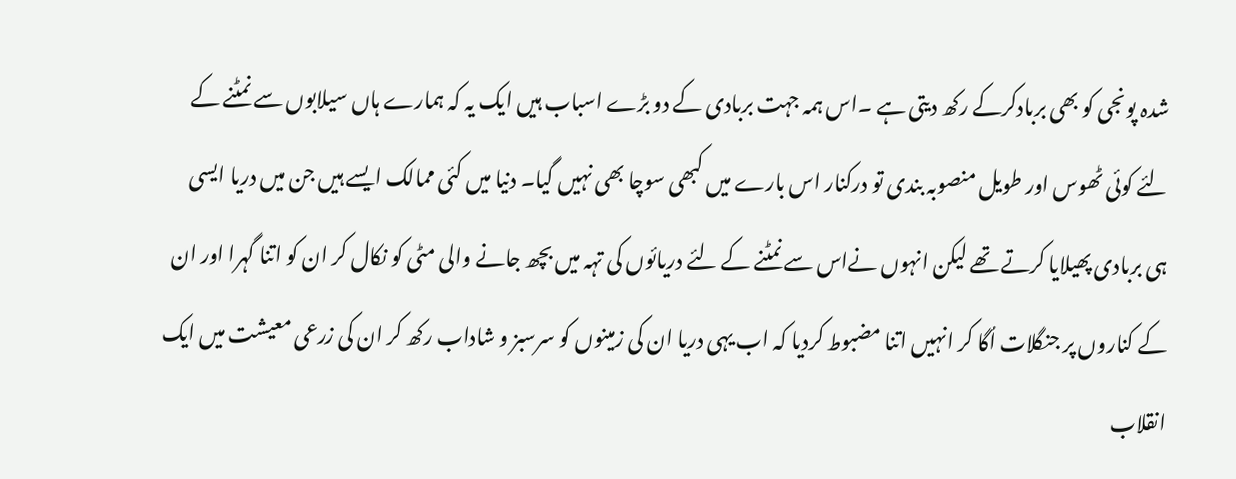شدہ پونجی کو بھی بربادکرکے رکھ دیتی ہے ۔اس ہمہ جہت بربادی کے دو بڑے اسباب ہیں ایک یہ کہ ہمارے ہاں سیلابوں سے نمٹنے کے لئے کوئی ٹھوس اور طویل منصوبہ بندی تو درکنار اس بارے میں کبھی سوچا بھی نہیں گیا۔ دنیا میں کئی ممالک ایسے ہیں جن میں دریا ایسی ہی بربادی پھیلایا کرتے تھے لیکن انہوں نےاس سے نمٹنے کے لئے دریائوں کی تہہ میں بچھ جانے والی مٹی کو نکال کر ان کو اتنا گہرا اور ان کے کناروں پر جنگلات اُگا کر انہیں اتنا مضبوط کردیا کہ اب یہی دریا ان کی زمینوں کو سرسبز و شاداب رکھ کر ان کی زرعی معیشت میں ایک انقلاب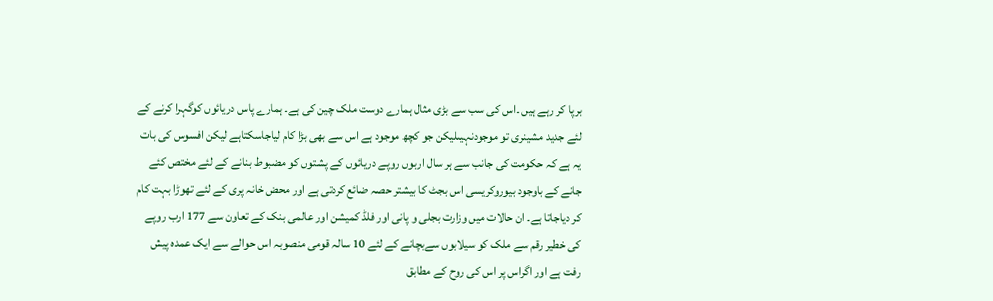برپا کر رہے ہیں ۔اس کی سب سے بڑی مثال ہمارے دوست ملک چین کی ہے۔ ہمارے پاس دریائوں کوگہرا کرنے کے لئے جدید مشینری تو موجودنہیںلیکن جو کچھ موجود ہے اس سے بھی بڑا کام لیاجاسکتاہے لیکن افسوس کی بات یہ ہے کہ حکومت کی جانب سے ہر سال اربوں روپے دریائوں کے پشتوں کو مضبوط بنانے کے لئے مختص کئے جانے کے باوجود بیوروکریسی اس بجٹ کا بیشتر حصہ ضائع کردتی ہے اور محض خانہ پری کے لئے تھوڑا بہت کام کر دیاجاتا ہے۔ ان حالات میں وزارت بجلی و پانی اور فلڈ کمیشن اور عالمی بنک کے تعاون سے 177 ارب روپے کی خطیر رقم سے ملک کو سیلابوں سےبچانے کے لئے 10 سالہ قومی منصوبہ اس حوالے سے ایک عمدہ پیش رفت ہے اور اگراس پر اس کی روح کے مطابق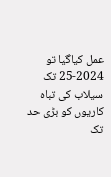عمل کیاگیا تو 2024-25 تک سیلاب کی تباہ کاریوں کو بڑی حد تک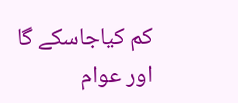کم کیاجاسکے گا اور عوام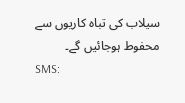سیلاب کی تباہ کاریوں سے محفوط ہوجائیں گے۔
SMS: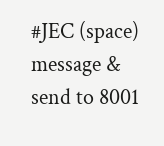#JEC (space) message & send to 8001